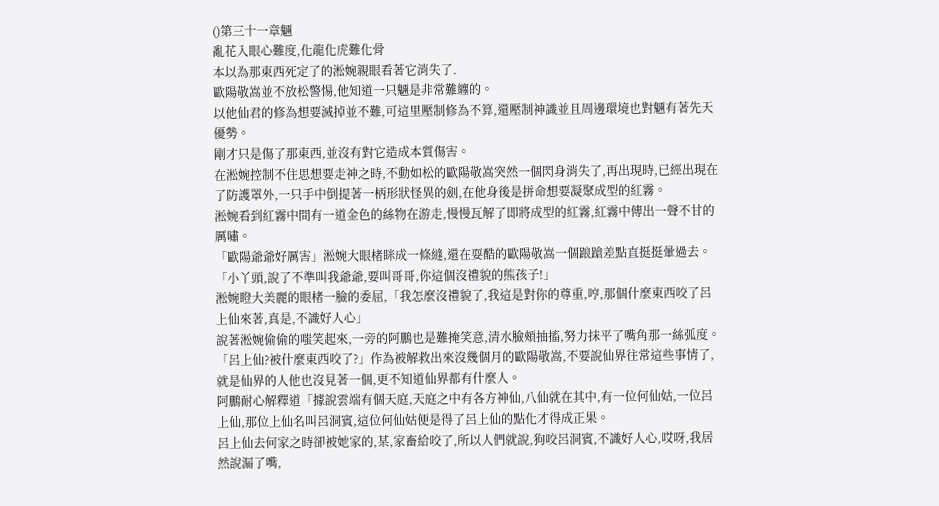()第三十一章魎
亂花入眼心難度,化龍化虎難化骨
本以為那東西死定了的淞婉親眼看著它消失了.
歐陽敬嵩並不放松警惕,他知道一只魎是非常難纏的。
以他仙君的修為想要滅掉並不難,可這里壓制修為不算,還壓制神識並且周邊環境也對魎有著先天優勢。
剛才只是傷了那東西,並沒有對它造成本質傷害。
在淞婉控制不住思想要走神之時,不動如松的歐陽敬嵩突然一個閃身消失了,再出現時,已經出現在了防護罩外,一只手中倒提著一柄形狀怪異的劍,在他身後是拼命想要凝聚成型的紅霧。
淞婉看到紅霧中間有一道金色的絲物在游走,慢慢瓦解了即將成型的紅霧,紅霧中傳出一聲不甘的厲嘯。
「歐陽爺爺好厲害」淞婉大眼楮眯成一條縫,還在耍酷的歐陽敬嵩一個踉蹌差點直挺挺暈過去。
「小丫頭,說了不準叫我爺爺,要叫哥哥,你這個沒禮貌的熊孩子!」
淞婉瞪大美麗的眼楮一臉的委屈,「我怎麼沒禮貌了,我這是對你的尊重,哼,那個什麼東西咬了呂上仙來著,真是,不識好人心」
說著淞婉偷偷的嗤笑起來,一旁的阿鵬也是難掩笑意,清水臉頰抽搐,努力抹平了嘴角那一絲弧度。
「呂上仙?被什麼東西咬了?」作為被解救出來沒幾個月的歐陽敬嵩,不要說仙界往常這些事情了,就是仙界的人他也沒見著一個,更不知道仙界都有什麼人。
阿鵬耐心解釋道「據說雲端有個天庭,天庭之中有各方神仙,八仙就在其中,有一位何仙姑,一位呂上仙,那位上仙名叫呂洞賓,這位何仙姑便是得了呂上仙的點化才得成正果。
呂上仙去何家之時卻被她家的,某,家畜給咬了,所以人們就說,狗咬呂洞賓,不識好人心,哎呀,我居然說漏了嘴,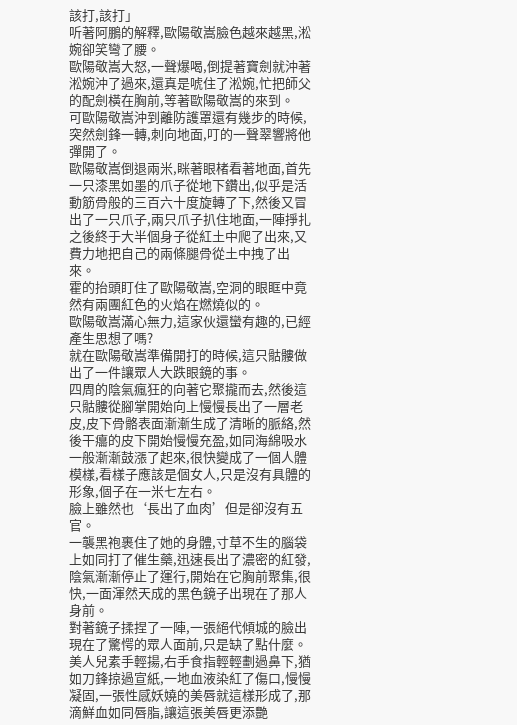該打,該打」
听著阿鵬的解釋,歐陽敬嵩臉色越來越黑,淞婉卻笑彎了腰。
歐陽敬嵩大怒,一聲爆喝,倒提著寶劍就沖著淞婉沖了過來,還真是唬住了淞婉,忙把師父的配劍橫在胸前,等著歐陽敬嵩的來到。
可歐陽敬嵩沖到離防護罩還有幾步的時候,突然劍鋒一轉,刺向地面,叮的一聲翠響將他彈開了。
歐陽敬嵩倒退兩米,眯著眼楮看著地面,首先一只漆黑如墨的爪子從地下鑽出,似乎是活動筋骨般的三百六十度旋轉了下,然後又冒出了一只爪子,兩只爪子扒住地面,一陣掙扎之後終于大半個身子從紅土中爬了出來,又費力地把自己的兩條腿骨從土中拽了出來。
霍的抬頭盯住了歐陽敬嵩,空洞的眼眶中竟然有兩團紅色的火焰在燃燒似的。
歐陽敬嵩滿心無力,這家伙還蠻有趣的,已經產生思想了嗎?
就在歐陽敬嵩準備開打的時候,這只骷髏做出了一件讓眾人大跌眼鏡的事。
四周的陰氣瘋狂的向著它聚攏而去,然後這只骷髏從腳掌開始向上慢慢長出了一層老皮,皮下骨骼表面漸漸生成了清晰的脈絡,然後干癟的皮下開始慢慢充盈,如同海綿吸水一般漸漸鼓漲了起來,很快變成了一個人體模樣,看樣子應該是個女人,只是沒有具體的形象,個子在一米七左右。
臉上雖然也‘長出了血肉’但是卻沒有五官。
一襲黑袍裹住了她的身體,寸草不生的腦袋上如同打了催生藥,迅速長出了濃密的紅發,陰氣漸漸停止了運行,開始在它胸前聚集,很快,一面渾然天成的黑色鏡子出現在了那人身前。
對著鏡子揉捏了一陣,一張絕代傾城的臉出現在了驚愕的眾人面前,只是缺了點什麼。
美人兒素手輕揚,右手食指輕輕劃過鼻下,猶如刀鋒掠過宣紙,一地血液染紅了傷口,慢慢凝固,一張性感妖嬈的美唇就這樣形成了,那滴鮮血如同唇脂,讓這張美唇更添艷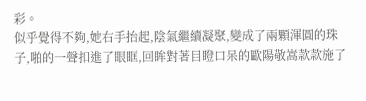彩。
似乎覺得不夠,她右手抬起,陰氣繼續凝聚,變成了兩顆渾圓的珠子,啪的一聲扣進了眼眶,回眸對著目瞪口呆的歐陽敬嵩款款施了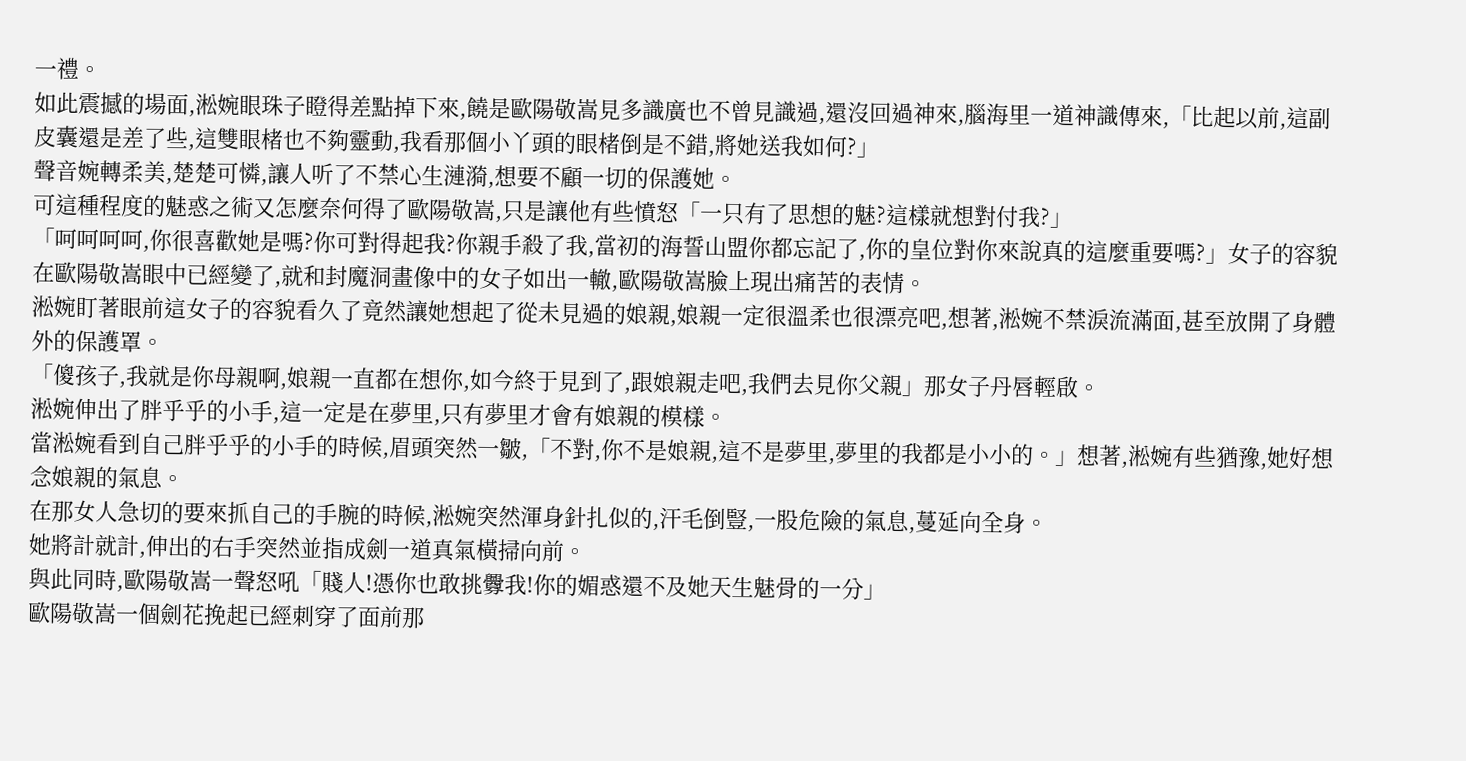一禮。
如此震撼的場面,淞婉眼珠子瞪得差點掉下來,饒是歐陽敬嵩見多識廣也不曾見識過,還沒回過神來,腦海里一道神識傳來,「比起以前,這副皮囊還是差了些,這雙眼楮也不夠靈動,我看那個小丫頭的眼楮倒是不錯,將她送我如何?」
聲音婉轉柔美,楚楚可憐,讓人听了不禁心生漣漪,想要不顧一切的保護她。
可這種程度的魅惑之術又怎麼奈何得了歐陽敬嵩,只是讓他有些憤怒「一只有了思想的魅?這樣就想對付我?」
「呵呵呵呵,你很喜歡她是嗎?你可對得起我?你親手殺了我,當初的海誓山盟你都忘記了,你的皇位對你來說真的這麼重要嗎?」女子的容貌在歐陽敬嵩眼中已經變了,就和封魔洞畫像中的女子如出一轍,歐陽敬嵩臉上現出痛苦的表情。
淞婉盯著眼前這女子的容貌看久了竟然讓她想起了從未見過的娘親,娘親一定很溫柔也很漂亮吧,想著,淞婉不禁淚流滿面,甚至放開了身體外的保護罩。
「傻孩子,我就是你母親啊,娘親一直都在想你,如今終于見到了,跟娘親走吧,我們去見你父親」那女子丹唇輕啟。
淞婉伸出了胖乎乎的小手,這一定是在夢里,只有夢里才會有娘親的模樣。
當淞婉看到自己胖乎乎的小手的時候,眉頭突然一皺,「不對,你不是娘親,這不是夢里,夢里的我都是小小的。」想著,淞婉有些猶豫,她好想念娘親的氣息。
在那女人急切的要來抓自己的手腕的時候,淞婉突然渾身針扎似的,汗毛倒豎,一股危險的氣息,蔓延向全身。
她將計就計,伸出的右手突然並指成劍一道真氣橫掃向前。
與此同時,歐陽敬嵩一聲怒吼「賤人!憑你也敢挑釁我!你的媚惑還不及她天生魅骨的一分」
歐陽敬嵩一個劍花挽起已經刺穿了面前那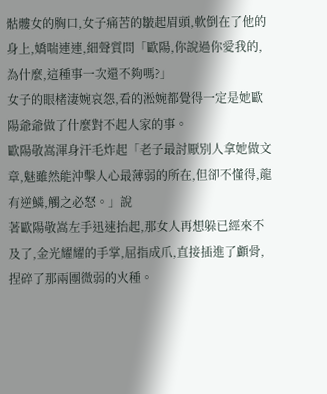骷髏女的胸口,女子痛苦的皺起眉頭,軟倒在了他的身上,嬌喘連連,細聲質問「歐陽,你說過你愛我的,為什麼,這種事一次還不夠嗎?」
女子的眼楮淒婉哀怨,看的淞婉都覺得一定是她歐陽爺爺做了什麼對不起人家的事。
歐陽敬嵩渾身汗毛炸起「老子最討厭別人拿她做文章,魅雖然能沖擊人心最薄弱的所在,但卻不懂得,龍有逆鱗,觸之必怒。」說
著歐陽敬嵩左手迅速抬起,那女人再想躲已經來不及了,金光耀耀的手掌,屈指成爪,直接插進了顱骨,捏碎了那兩團微弱的火種。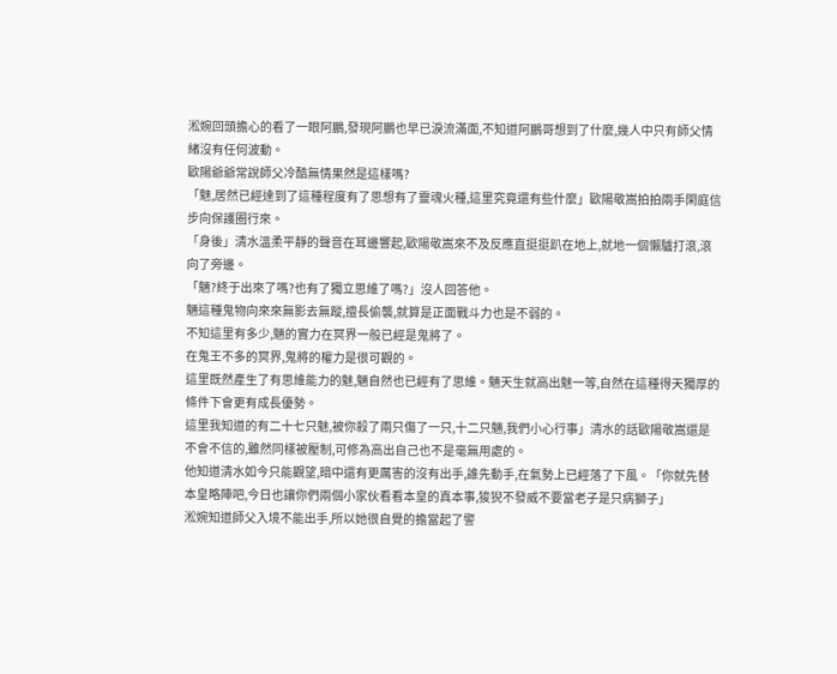淞婉回頭擔心的看了一眼阿鵬,發現阿鵬也早已淚流滿面,不知道阿鵬哥想到了什麼,幾人中只有師父情緒沒有任何波動。
歐陽爺爺常說師父冷酷無情果然是這樣嗎?
「魅,居然已經達到了這種程度有了思想有了靈魂火種,這里究竟還有些什麼」歐陽敬嵩拍拍兩手閑庭信步向保護圈行來。
「身後」清水溫柔平靜的聲音在耳邊響起,歐陽敬嵩來不及反應直挺挺趴在地上,就地一個懶驢打滾,滾向了旁邊。
「魎?終于出來了嗎?也有了獨立思維了嗎?」沒人回答他。
魎這種鬼物向來來無影去無蹤,擅長偷襲,就算是正面戰斗力也是不弱的。
不知這里有多少,魎的實力在冥界一般已經是鬼將了。
在鬼王不多的冥界,鬼將的權力是很可觀的。
這里既然產生了有思維能力的魅,魎自然也已經有了思維。魎天生就高出魅一等,自然在這種得天獨厚的條件下會更有成長優勢。
這里我知道的有二十七只魅,被你殺了兩只傷了一只,十二只魎,我們小心行事」清水的話歐陽敬嵩還是不會不信的,雖然同樣被壓制,可修為高出自己也不是毫無用處的。
他知道清水如今只能觀望,暗中還有更厲害的沒有出手,誰先動手,在氣勢上已經落了下風。「你就先替本皇略陣吧,今日也讓你們兩個小家伙看看本皇的真本事,狻猊不發威不要當老子是只病獅子」
淞婉知道師父入境不能出手,所以她很自覺的擔當起了警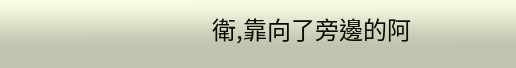衛,靠向了旁邊的阿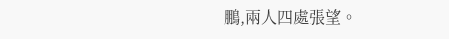鵬,兩人四處張望。